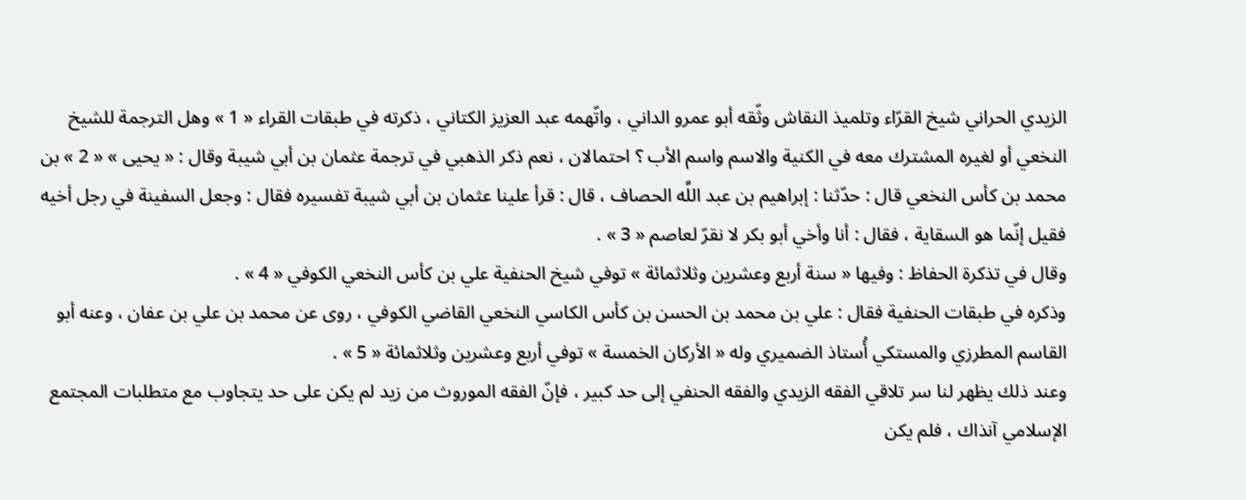الزيدي الحراني شيخ القرّاء وتلميذ النقاش وثّقه أبو عمرو الداني ، واتّهمه عبد العزيز الكتاني ، ذكرته في طبقات القراء « 1 » وهل الترجمة للشيخ النخعي أو لغيره المشترك معه في الكنية والاسم واسم الأب ؟ احتمالان ، نعم ذكر الذهبي في ترجمة عثمان بن أبي شيبة وقال : « يحيى » « 2 » بن محمد بن كأس النخعي قال : حدّثنا : إبراهيم بن عبد اللَّه الحصاف ، قال : قرأ علينا عثمان بن أبي شيبة تفسيره فقال : وجعل السفينة في رجل أخيه فقيل إنّما هو السقاية ، فقال : أنا وأخي أبو بكر لا نقرّ لعاصم « 3 » .
وقال في تذكرة الحفاظ : وفيها « سنة أربع وعشرين وثلاثمائة » توفي شيخ الحنفية علي بن كأس النخعي الكوفي « 4 » .
وذكره في طبقات الحنفية فقال : علي بن محمد بن الحسن بن كأس الكاسي النخعي القاضي الكوفي ، روى عن محمد بن علي بن عفان ، وعنه أبو القاسم المطرزي والمستكي أُستاذ الضميري وله « الأركان الخمسة » توفي أربع وعشرين وثلاثمائة « 5 » .
وعند ذلك يظهر لنا سر تلاقي الفقه الزيدي والفقه الحنفي إلى حد كبير ، فإنّ الفقه الموروث من زيد لم يكن على حد يتجاوب مع متطلبات المجتمع الإسلامي آنذاك ، فلم يكن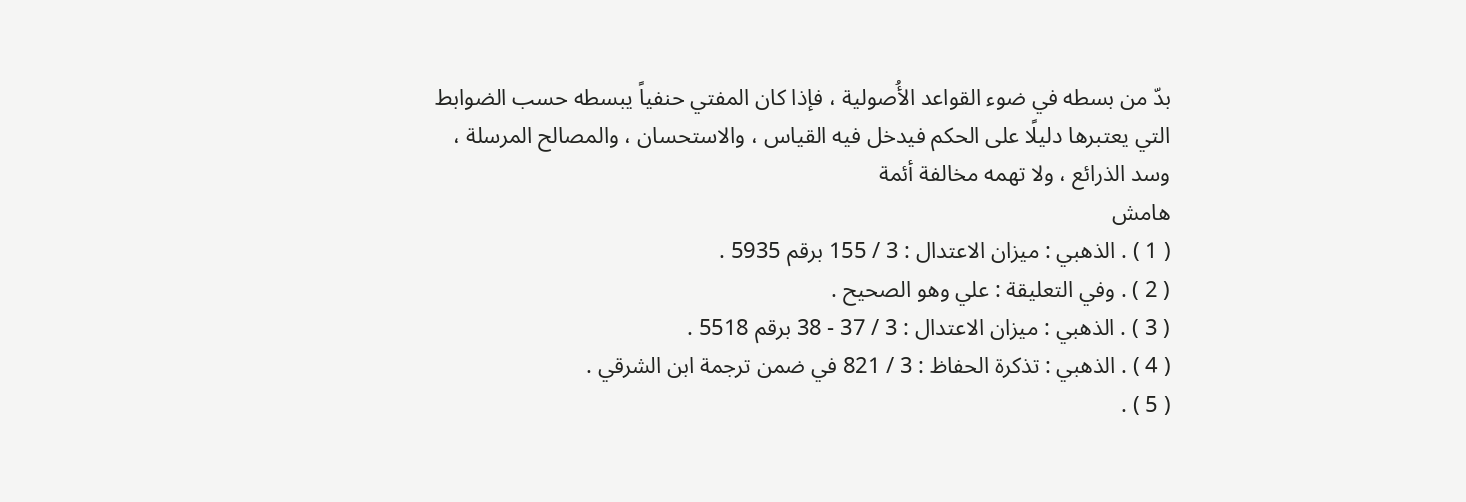بدّ من بسطه في ضوء القواعد الأُصولية ، فإذا كان المفتي حنفياً يبسطه حسب الضوابط التي يعتبرها دليلًا على الحكم فيدخل فيه القياس ، والاستحسان ، والمصالح المرسلة ، وسد الذرائع ، ولا تهمه مخالفة أئمة
هامش
( 1 ) . الذهبي : ميزان الاعتدال : 3 / 155 برقم 5935 .
( 2 ) . وفي التعليقة : علي وهو الصحيح .
( 3 ) . الذهبي : ميزان الاعتدال : 3 / 37 - 38 برقم 5518 .
( 4 ) . الذهبي : تذكرة الحفاظ : 3 / 821 في ضمن ترجمة ابن الشرقي .
( 5 ) .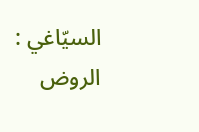السيّاغي : الروض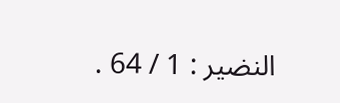النضير : 1 / 64 .